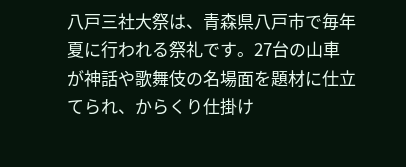八戸三社大祭は、青森県八戸市で毎年夏に行われる祭礼です。27台の山車が神話や歌舞伎の名場面を題材に仕立てられ、からくり仕掛け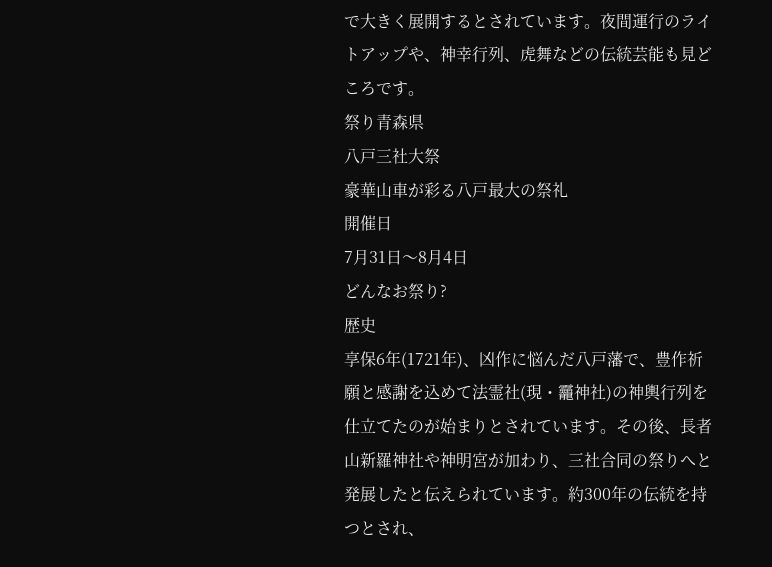で大きく展開するとされています。夜間運行のライトアップや、神幸行列、虎舞などの伝統芸能も見どころです。
祭り青森県
八戸三社大祭
豪華山車が彩る八戸最大の祭礼
開催日
7月31日〜8月4日
どんなお祭り?
歴史
享保6年(1721年)、凶作に悩んだ八戸藩で、豊作祈願と感謝を込めて法霊社(現・龗神社)の神輿行列を仕立てたのが始まりとされています。その後、長者山新羅神社や神明宮が加わり、三社合同の祭りへと発展したと伝えられています。約300年の伝統を持つとされ、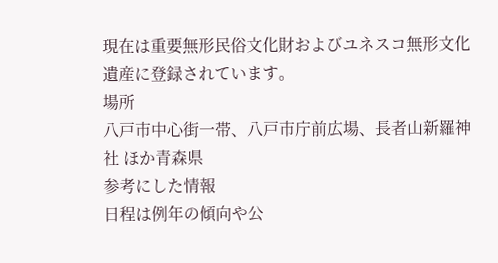現在は重要無形民俗文化財およびユネスコ無形文化遺産に登録されています。
場所
八戸市中心街一帯、八戸市庁前広場、長者山新羅神社 ほか青森県
参考にした情報
日程は例年の傾向や公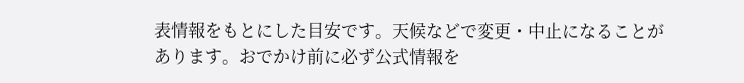表情報をもとにした目安です。天候などで変更・中止になることがあります。おでかけ前に必ず公式情報を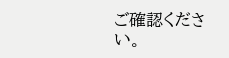ご確認ください。